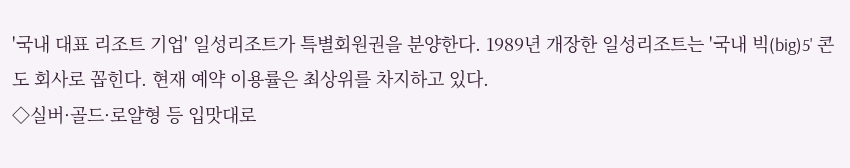'국내 대표 리조트 기업' 일성리조트가 특별회원권을 분양한다. 1989년 개장한 일성리조트는 '국내 빅(big)5' 콘도 회사로 꼽힌다. 현재 예약 이용률은 최상위를 차지하고 있다.
◇실버·골드·로얄형 등 입맛대로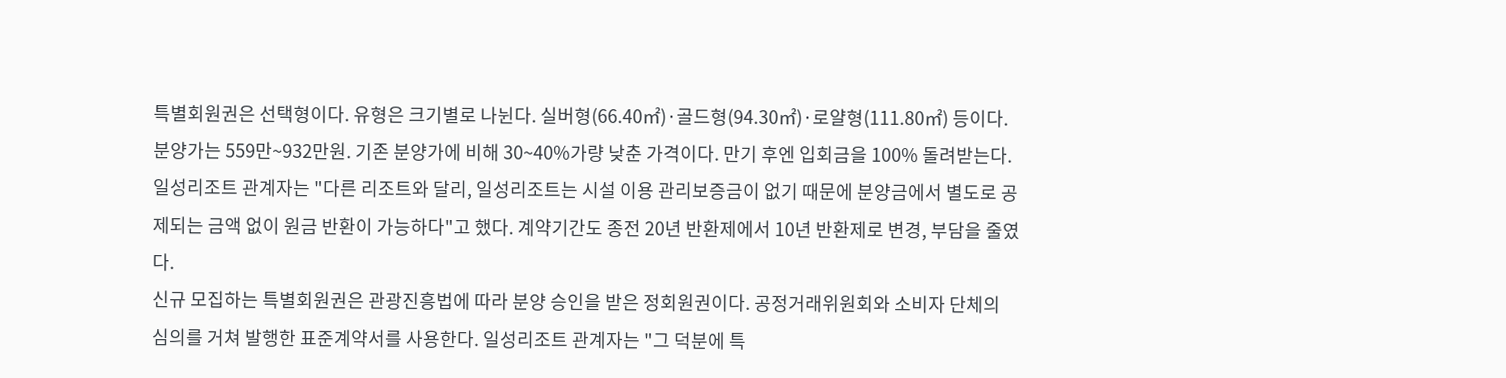특별회원권은 선택형이다. 유형은 크기별로 나뉜다. 실버형(66.40㎡)·골드형(94.30㎡)·로얄형(111.80㎡) 등이다. 분양가는 559만~932만원. 기존 분양가에 비해 30~40%가량 낮춘 가격이다. 만기 후엔 입회금을 100% 돌려받는다. 일성리조트 관계자는 "다른 리조트와 달리, 일성리조트는 시설 이용 관리보증금이 없기 때문에 분양금에서 별도로 공제되는 금액 없이 원금 반환이 가능하다"고 했다. 계약기간도 종전 20년 반환제에서 10년 반환제로 변경, 부담을 줄였다.
신규 모집하는 특별회원권은 관광진흥법에 따라 분양 승인을 받은 정회원권이다. 공정거래위원회와 소비자 단체의 심의를 거쳐 발행한 표준계약서를 사용한다. 일성리조트 관계자는 "그 덕분에 특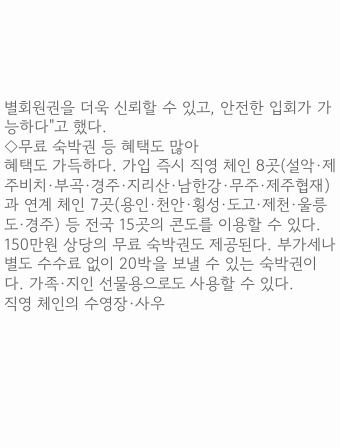별회원권을 더욱 신뢰할 수 있고, 안전한 입회가 가능하다"고 했다.
◇무료 숙박권 등 혜택도 많아
혜택도 가득하다. 가입 즉시 직영 체인 8곳(설악·제주비치·부곡·경주·지리산·남한강·무주·제주협재)과 연계 체인 7곳(용인·천안·횡성·도고·제천·울릉도·경주) 등 전국 15곳의 콘도를 이용할 수 있다.
150만원 상당의 무료 숙박권도 제공된다. 부가세나 별도 수수료 없이 20박을 보낼 수 있는 숙박권이다. 가족·지인 선물용으로도 사용할 수 있다.
직영 체인의 수영장·사우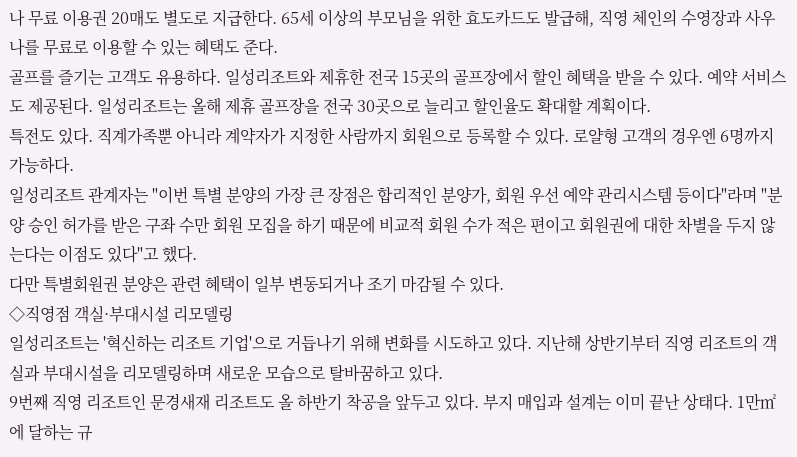나 무료 이용권 20매도 별도로 지급한다. 65세 이상의 부모님을 위한 효도카드도 발급해, 직영 체인의 수영장과 사우나를 무료로 이용할 수 있는 혜택도 준다.
골프를 즐기는 고객도 유용하다. 일성리조트와 제휴한 전국 15곳의 골프장에서 할인 혜택을 받을 수 있다. 예약 서비스도 제공된다. 일성리조트는 올해 제휴 골프장을 전국 30곳으로 늘리고 할인율도 확대할 계획이다.
특전도 있다. 직계가족뿐 아니라 계약자가 지정한 사람까지 회원으로 등록할 수 있다. 로얄형 고객의 경우엔 6명까지 가능하다.
일성리조트 관계자는 "이번 특별 분양의 가장 큰 장점은 합리적인 분양가, 회원 우선 예약 관리시스템 등이다"라며 "분양 승인 허가를 받은 구좌 수만 회원 모집을 하기 때문에 비교적 회원 수가 적은 편이고 회원권에 대한 차별을 두지 않는다는 이점도 있다"고 했다.
다만 특별회원권 분양은 관련 혜택이 일부 변동되거나 조기 마감될 수 있다.
◇직영점 객실·부대시설 리모델링
일성리조트는 '혁신하는 리조트 기업'으로 거듭나기 위해 변화를 시도하고 있다. 지난해 상반기부터 직영 리조트의 객실과 부대시설을 리모델링하며 새로운 모습으로 탈바꿈하고 있다.
9번째 직영 리조트인 문경새재 리조트도 올 하반기 착공을 앞두고 있다. 부지 매입과 설계는 이미 끝난 상태다. 1만㎡에 달하는 규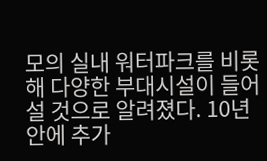모의 실내 워터파크를 비롯해 다양한 부대시설이 들어설 것으로 알려졌다. 10년 안에 추가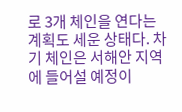로 3개 체인을 연다는 계획도 세운 상태다. 차기 체인은 서해안 지역에 들어설 예정이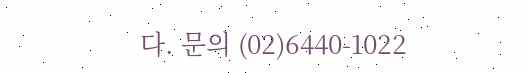다. 문의 (02)6440-1022